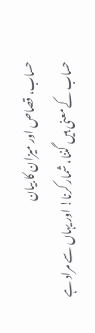حساب، قصاص اور میزان کا بیان
حساب کے معنی ہیں گننا، شمار کرنا! اور یہاں سے مراد ہے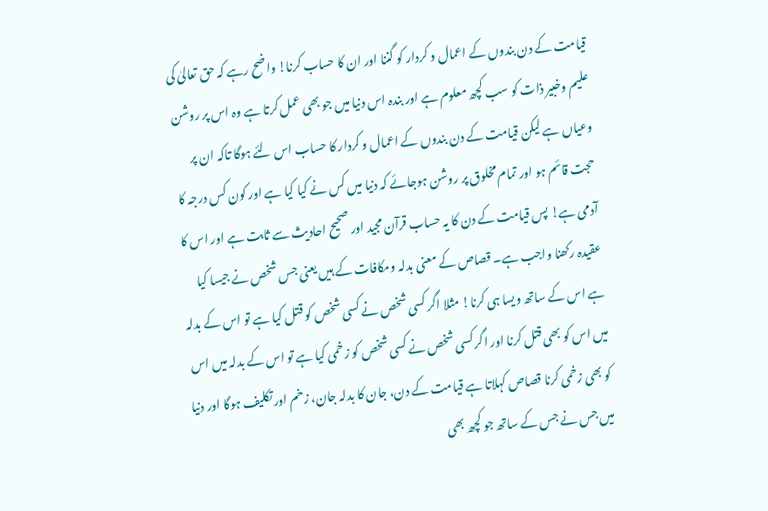قیامت کے دن بندوں کے اعمال و کردار کو گننا اور ان کا حساب کرنا! واضح رہے کہ حق تعالیٰ کی علیم وخبیر ذات کو سب کچھ معلوم ہے اور بندہ اس دنیا میں جو بھی عمل کرتا ہے وہ اس پر روشن وعیاں ہے لیکن قیامت کے دن بندوں کے اعمال و کردار کا حساب اس لئے ہوگا تاکہ ان پر حجت قائم ہو اور تمام مخلوق پر روشن ہوجائے کہ دنیا میں کس نے کیا کیا ہے اور کون کس درجہ کا آدمی ہے! پس قیامت کے دن کا یہ حساب قرآن مجید اور صحیح احادیث سے ثابت ہے اور اس کا عقیدہ رکھنا واجب ہے۔ قصاص کے معنی بدلہ ومکافات کے ہیں یعنی جس شخص نے جیسا کیا ہے اس کے ساتھ ویسا ہی کرنا! مثلا اگر کسی شخص نے کسی شخص کو قتل کیا ہے تو اس کے بدلہ میں اس کو بھی قتل کرنا اور اگر کسی شخص نے کسی شخص کو زخمی کیا ہے تو اس کے بدلہ میں اس کو بھی زخمی کرنا قصاص کہلاتا ہے قیامت کے دن، جان کا بدلہ جان، زخم اور تکلیف ہوگا اور دنیا میں جس نے جس کے ساتھ جو کچھ بھی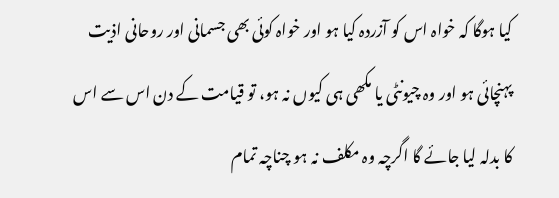کیا ہوگا کہ خواہ اس کو آزردہ کیا ہو اور خواہ کوئی بھی جسمانی اور روحانی اذیت پہنچائی ہو اور وہ چیونٹی یا مکھی ہی کیوں نہ ہو، تو قیامت کے دن اس سے اس کا بدلہ لیا جائے گا اگرچہ وہ مکلف نہ ہو چناچہ تمام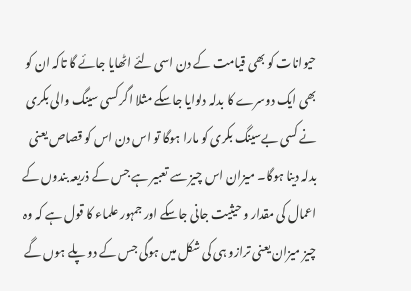حیوانات کو بھی قیامت کے دن اسی لئے اٹھایا جائے گا تاکہ ان کو بھی ایک دوسرے کا بدلہ دلوایا جاسکے مثلا اگر کسی سینگ والی بکری نے کسی بےسینگ بکری کو مارا ہوگا تو اس دن اس کو قصاص یعنی بدلہ دینا ہوگا۔ میزان اس چیز سے تعبیر ہے جس کے ذریعہ بندوں کے اعمال کی مقدار و حیثیت جانی جاسکے اور جمہور علماء کا قول ہے کہ وہ چیز میزان یعنی ترازو ہی کی شکل میں ہوگی جس کے دو پلے ہوں گے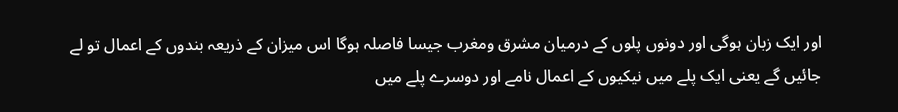اور ایک زبان ہوگی اور دونوں پلوں کے درمیان مشرق ومغرب جیسا فاصلہ ہوگا اس میزان کے ذریعہ بندوں کے اعمال تو لے جائیں گے یعنی ایک پلے میں نیکیوں کے اعمال نامے اور دوسرے پلے میں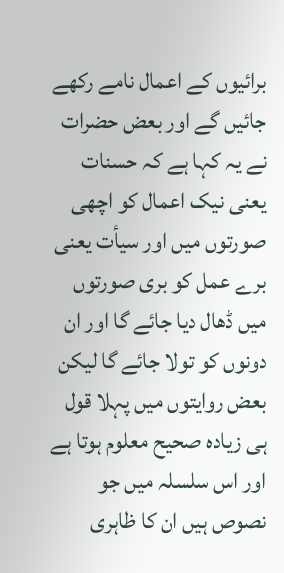برائیوں کے اعمال نامے رکھے جائیں گے اور بعض حضرات نے یہ کہا ہے کہ حسنات یعنی نیک اعمال کو اچھی صورتوں میں اور سیأت یعنی برے عمل کو بری صورتوں میں ڈھال دیا جائے گا اور ان دونوں کو تولا جائے گا لیکن بعض روایتوں میں پہلا قول ہی زیادہ صحیح معلوم ہوتا ہے اور اس سلسلہ میں جو نصوص ہیں ان کا ظاہری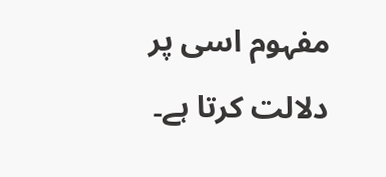مفہوم اسی پر دلالت کرتا ہے۔